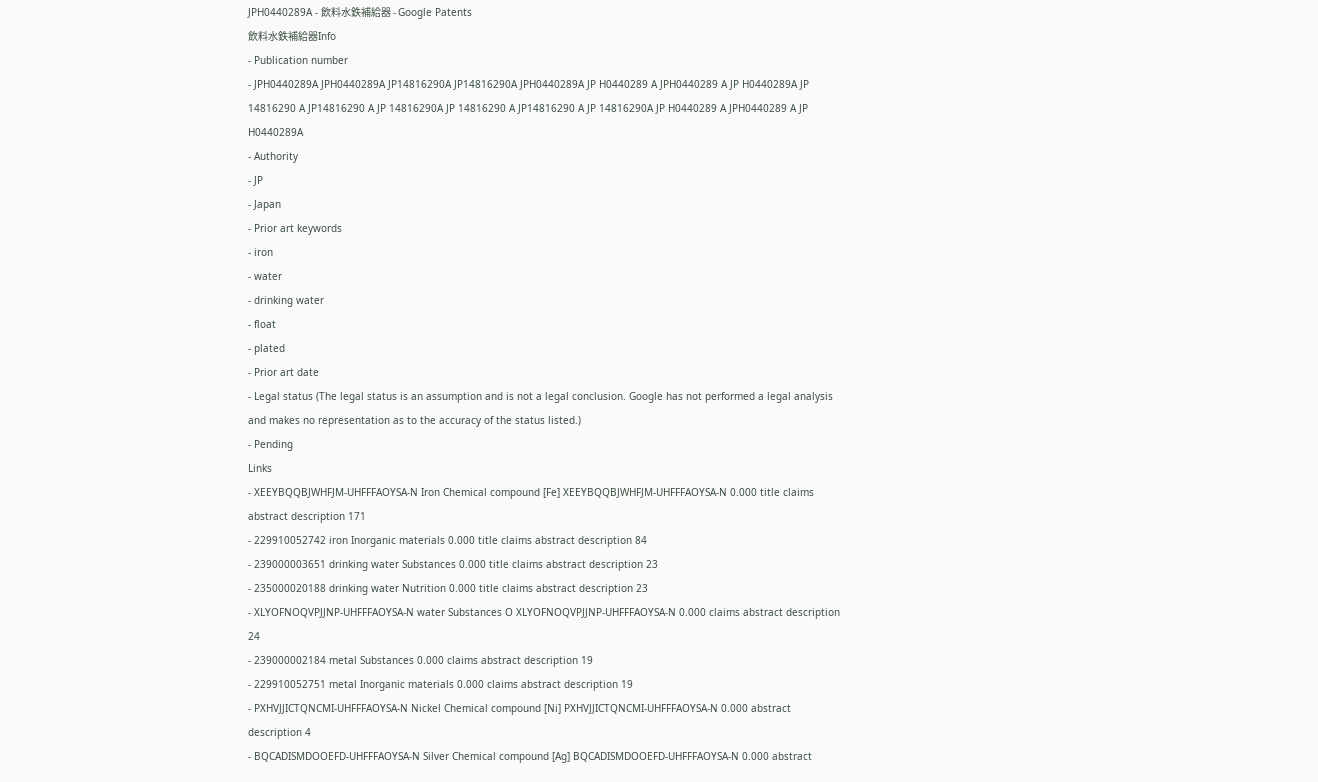JPH0440289A - 飲料水鉄補給器 - Google Patents
飲料水鉄補給器Info
- Publication number
- JPH0440289A JPH0440289A JP14816290A JP14816290A JPH0440289A JP H0440289 A JPH0440289 A JP H0440289A JP 14816290 A JP14816290 A JP 14816290A JP 14816290 A JP14816290 A JP 14816290A JP H0440289 A JPH0440289 A JP H0440289A
- Authority
- JP
- Japan
- Prior art keywords
- iron
- water
- drinking water
- float
- plated
- Prior art date
- Legal status (The legal status is an assumption and is not a legal conclusion. Google has not performed a legal analysis and makes no representation as to the accuracy of the status listed.)
- Pending
Links
- XEEYBQQBJWHFJM-UHFFFAOYSA-N Iron Chemical compound [Fe] XEEYBQQBJWHFJM-UHFFFAOYSA-N 0.000 title claims abstract description 171
- 229910052742 iron Inorganic materials 0.000 title claims abstract description 84
- 239000003651 drinking water Substances 0.000 title claims abstract description 23
- 235000020188 drinking water Nutrition 0.000 title claims abstract description 23
- XLYOFNOQVPJJNP-UHFFFAOYSA-N water Substances O XLYOFNOQVPJJNP-UHFFFAOYSA-N 0.000 claims abstract description 24
- 239000002184 metal Substances 0.000 claims abstract description 19
- 229910052751 metal Inorganic materials 0.000 claims abstract description 19
- PXHVJJICTQNCMI-UHFFFAOYSA-N Nickel Chemical compound [Ni] PXHVJJICTQNCMI-UHFFFAOYSA-N 0.000 abstract description 4
- BQCADISMDOOEFD-UHFFFAOYSA-N Silver Chemical compound [Ag] BQCADISMDOOEFD-UHFFFAOYSA-N 0.000 abstract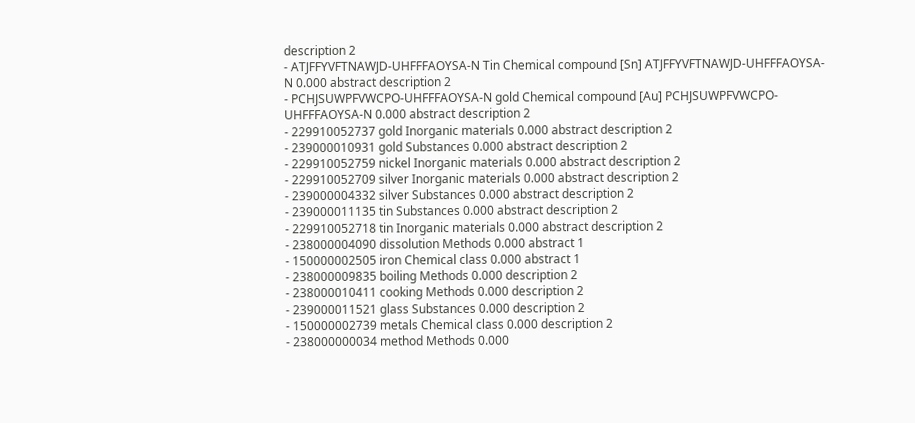description 2
- ATJFFYVFTNAWJD-UHFFFAOYSA-N Tin Chemical compound [Sn] ATJFFYVFTNAWJD-UHFFFAOYSA-N 0.000 abstract description 2
- PCHJSUWPFVWCPO-UHFFFAOYSA-N gold Chemical compound [Au] PCHJSUWPFVWCPO-UHFFFAOYSA-N 0.000 abstract description 2
- 229910052737 gold Inorganic materials 0.000 abstract description 2
- 239000010931 gold Substances 0.000 abstract description 2
- 229910052759 nickel Inorganic materials 0.000 abstract description 2
- 229910052709 silver Inorganic materials 0.000 abstract description 2
- 239000004332 silver Substances 0.000 abstract description 2
- 239000011135 tin Substances 0.000 abstract description 2
- 229910052718 tin Inorganic materials 0.000 abstract description 2
- 238000004090 dissolution Methods 0.000 abstract 1
- 150000002505 iron Chemical class 0.000 abstract 1
- 238000009835 boiling Methods 0.000 description 2
- 238000010411 cooking Methods 0.000 description 2
- 239000011521 glass Substances 0.000 description 2
- 150000002739 metals Chemical class 0.000 description 2
- 238000000034 method Methods 0.000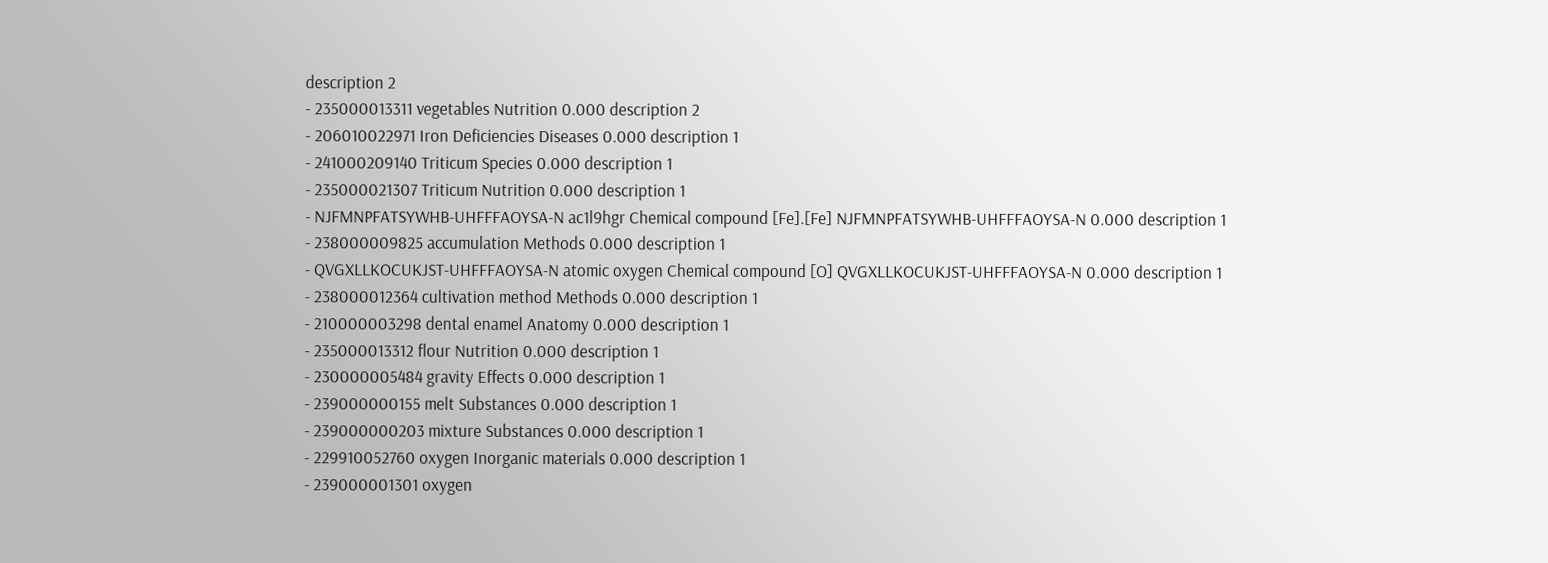description 2
- 235000013311 vegetables Nutrition 0.000 description 2
- 206010022971 Iron Deficiencies Diseases 0.000 description 1
- 241000209140 Triticum Species 0.000 description 1
- 235000021307 Triticum Nutrition 0.000 description 1
- NJFMNPFATSYWHB-UHFFFAOYSA-N ac1l9hgr Chemical compound [Fe].[Fe] NJFMNPFATSYWHB-UHFFFAOYSA-N 0.000 description 1
- 238000009825 accumulation Methods 0.000 description 1
- QVGXLLKOCUKJST-UHFFFAOYSA-N atomic oxygen Chemical compound [O] QVGXLLKOCUKJST-UHFFFAOYSA-N 0.000 description 1
- 238000012364 cultivation method Methods 0.000 description 1
- 210000003298 dental enamel Anatomy 0.000 description 1
- 235000013312 flour Nutrition 0.000 description 1
- 230000005484 gravity Effects 0.000 description 1
- 239000000155 melt Substances 0.000 description 1
- 239000000203 mixture Substances 0.000 description 1
- 229910052760 oxygen Inorganic materials 0.000 description 1
- 239000001301 oxygen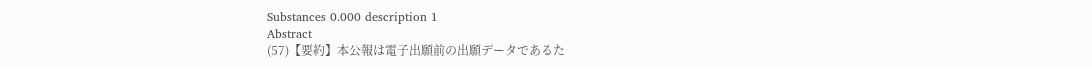Substances 0.000 description 1
Abstract
(57)【要約】本公報は電子出願前の出願データであるた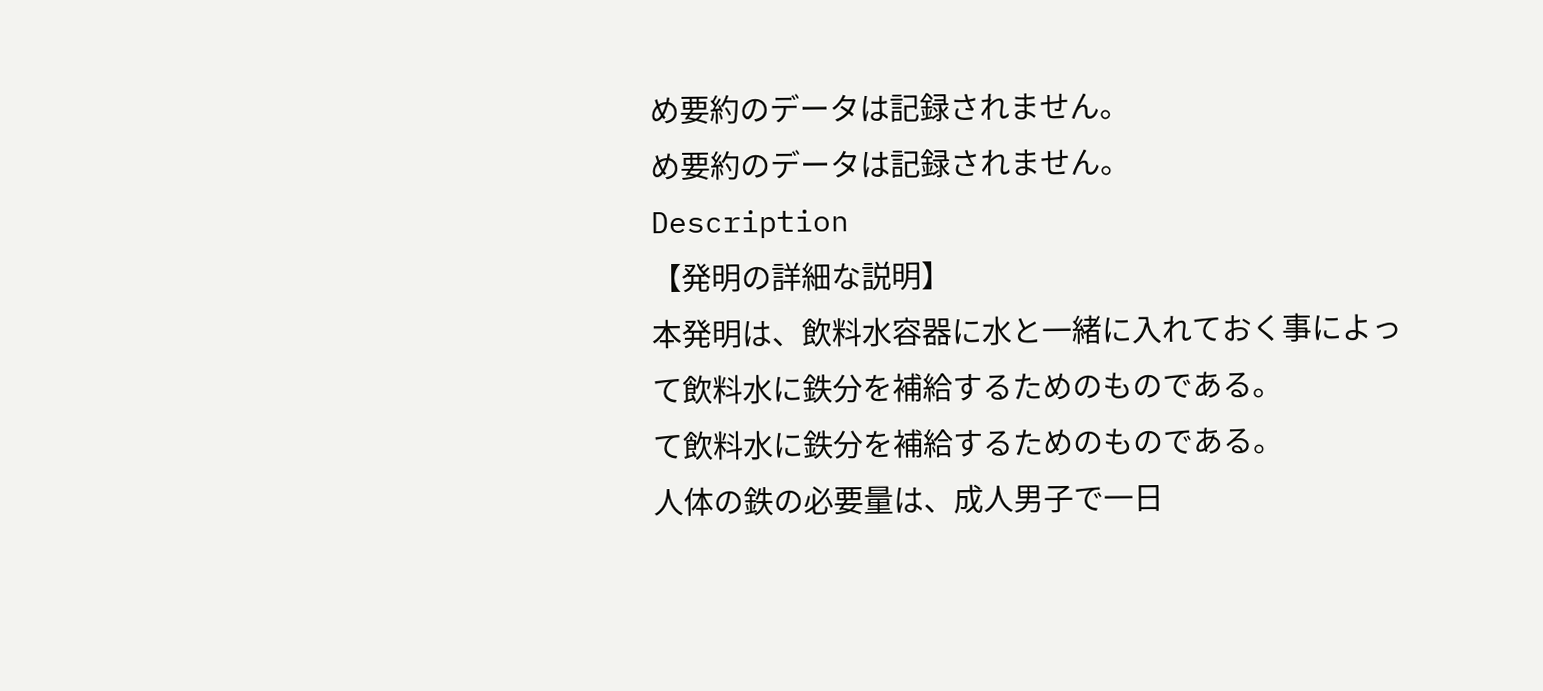め要約のデータは記録されません。
め要約のデータは記録されません。
Description
【発明の詳細な説明】
本発明は、飲料水容器に水と一緒に入れておく事によっ
て飲料水に鉄分を補給するためのものである。
て飲料水に鉄分を補給するためのものである。
人体の鉄の必要量は、成人男子で一日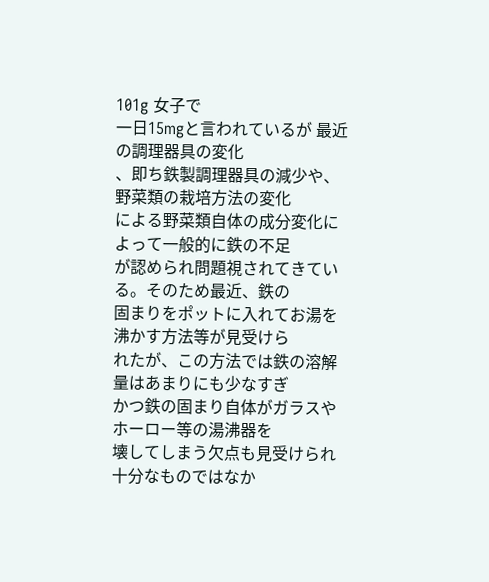101g 女子で
一日15mgと言われているが 最近の調理器具の変化
、即ち鉄製調理器具の減少や、野菜類の栽培方法の変化
による野菜類自体の成分変化によって一般的に鉄の不足
が認められ問題視されてきている。そのため最近、鉄の
固まりをポットに入れてお湯を沸かす方法等が見受けら
れたが、この方法では鉄の溶解量はあまりにも少なすぎ
かつ鉄の固まり自体がガラスやホーロー等の湯沸器を
壊してしまう欠点も見受けられ十分なものではなか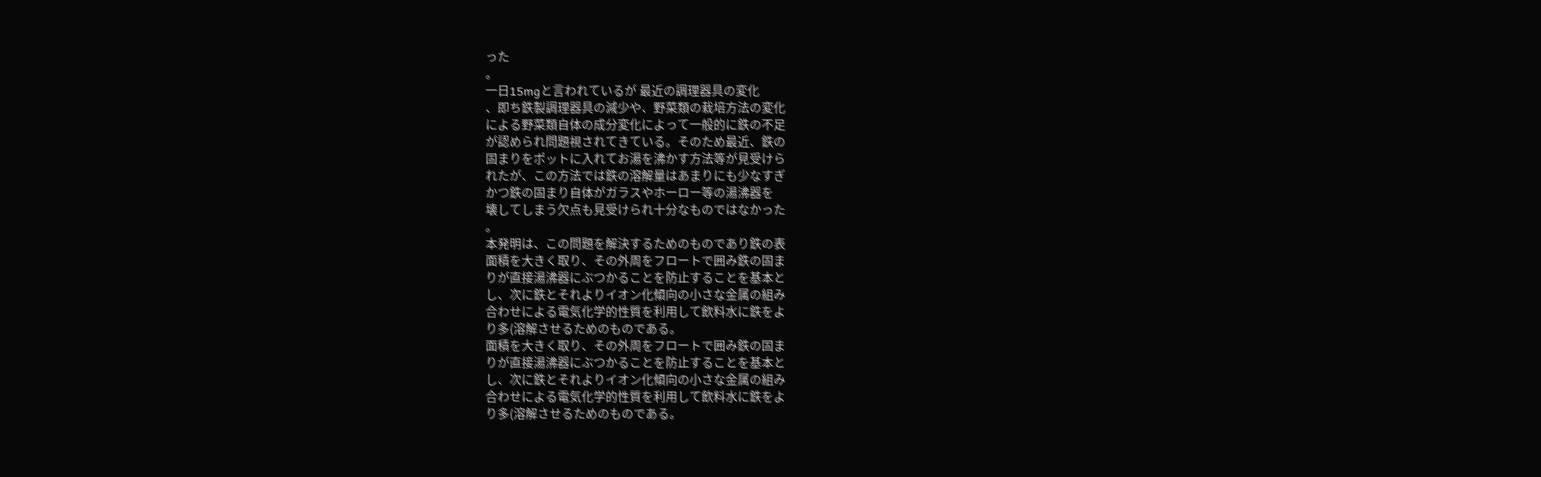った
。
一日15mgと言われているが 最近の調理器具の変化
、即ち鉄製調理器具の減少や、野菜類の栽培方法の変化
による野菜類自体の成分変化によって一般的に鉄の不足
が認められ問題視されてきている。そのため最近、鉄の
固まりをポットに入れてお湯を沸かす方法等が見受けら
れたが、この方法では鉄の溶解量はあまりにも少なすぎ
かつ鉄の固まり自体がガラスやホーロー等の湯沸器を
壊してしまう欠点も見受けられ十分なものではなかった
。
本発明は、この問題を解決するためのものであり鉄の表
面積を大きく取り、その外周をフロートで囲み鉄の固ま
りが直接湯沸器にぶつかることを防止することを基本と
し、次に鉄とそれよりイオン化傾向の小さな金属の組み
合わせによる電気化学的性質を利用して飲料水に鉄をよ
り多(溶解させるためのものである。
面積を大きく取り、その外周をフロートで囲み鉄の固ま
りが直接湯沸器にぶつかることを防止することを基本と
し、次に鉄とそれよりイオン化傾向の小さな金属の組み
合わせによる電気化学的性質を利用して飲料水に鉄をよ
り多(溶解させるためのものである。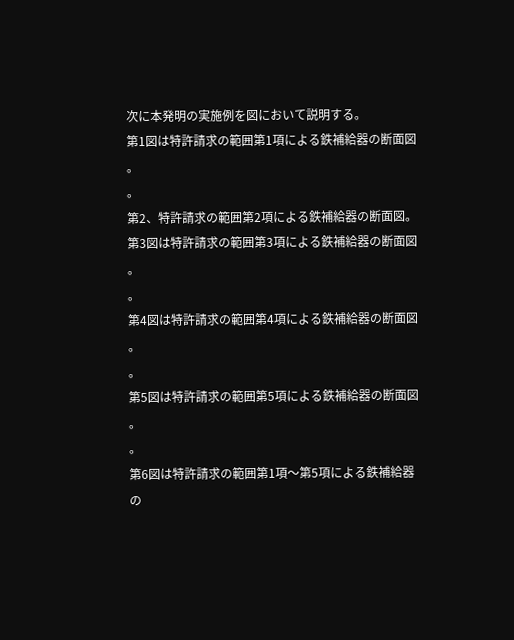次に本発明の実施例を図において説明する。
第1図は特許請求の範囲第1項による鉄補給器の断面図
。
。
第2、特許請求の範囲第2項による鉄補給器の断面図。
第3図は特許請求の範囲第3項による鉄補給器の断面図
。
。
第4図は特許請求の範囲第4項による鉄補給器の断面図
。
。
第5図は特許請求の範囲第5項による鉄補給器の断面図
。
。
第6図は特許請求の範囲第1項〜第5項による鉄補給器
の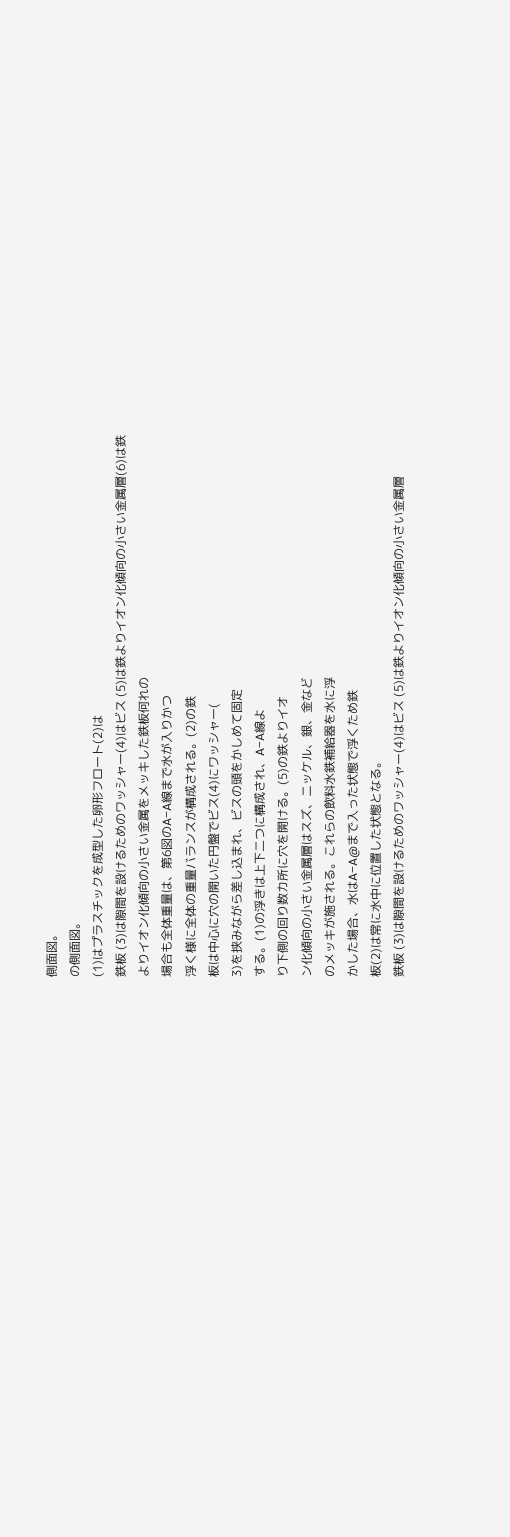側面図。
の側面図。
(1)はプラスチックを成型した卵形フロート(2)は
鉄板 (3)は隙間を設けるためのワッシャー(4)はビス (5)は鉄よりイオン化傾向の小さい金属層(6)は鉄
よりイオン化傾向の小さい金属をメッキした鉄板何れの
場合も全体重量は、第6図のA−A線まで水が入りかつ
浮く様に全体の重量バランスが構成される。(2)の鉄
板は中心に穴の開いた円盤でビス(4)にワッシャー(
3)を挟みながら差し込まれ、ビスの頭をかしめて固定
する。(1)の浮きは上下二つに構成され、A−A線よ
り下側の回り数カ所に穴を開ける。(5)の鉄よりイオ
ン化傾向の小さい金属層はスズ、ニッケル、銀、金など
のメッキが施される。これらの飲料水鉄補給器を水に浮
かした場合、水はA−A@まで入った状態で浮くため鉄
板(2)は常に水中に位置した状態となる。
鉄板 (3)は隙間を設けるためのワッシャー(4)はビス (5)は鉄よりイオン化傾向の小さい金属層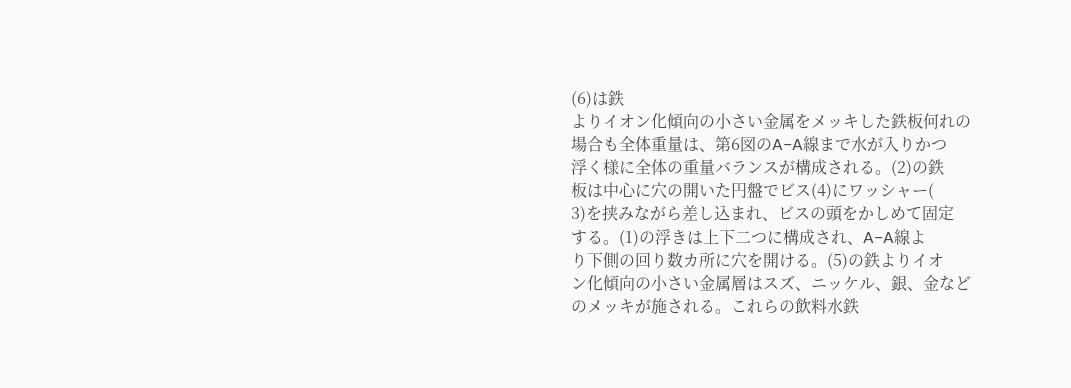(6)は鉄
よりイオン化傾向の小さい金属をメッキした鉄板何れの
場合も全体重量は、第6図のA−A線まで水が入りかつ
浮く様に全体の重量バランスが構成される。(2)の鉄
板は中心に穴の開いた円盤でビス(4)にワッシャー(
3)を挟みながら差し込まれ、ビスの頭をかしめて固定
する。(1)の浮きは上下二つに構成され、A−A線よ
り下側の回り数カ所に穴を開ける。(5)の鉄よりイオ
ン化傾向の小さい金属層はスズ、ニッケル、銀、金など
のメッキが施される。これらの飲料水鉄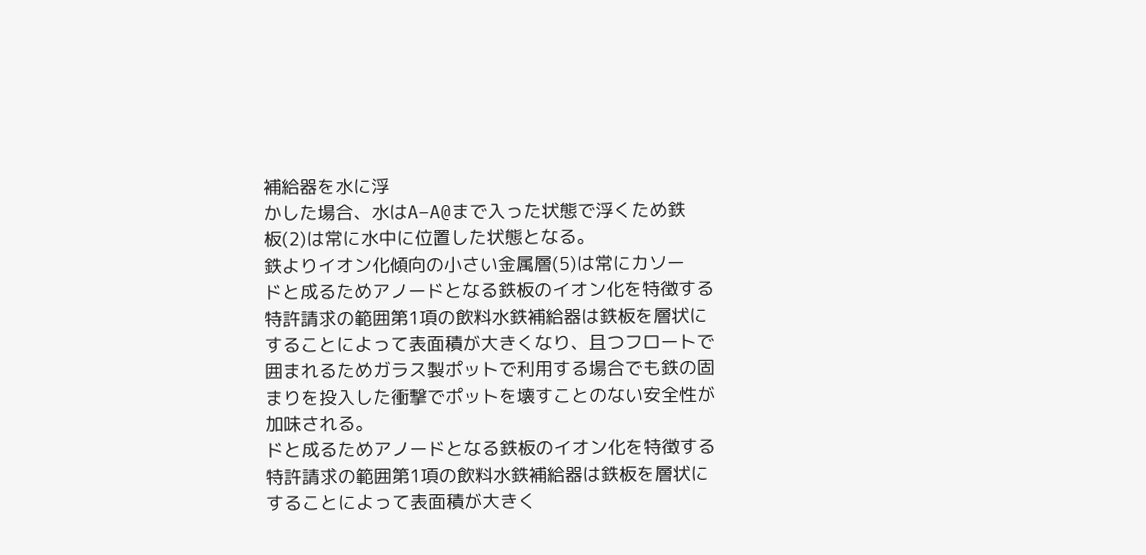補給器を水に浮
かした場合、水はA−A@まで入った状態で浮くため鉄
板(2)は常に水中に位置した状態となる。
鉄よりイオン化傾向の小さい金属層(5)は常にカソー
ドと成るためアノードとなる鉄板のイオン化を特徴する
特許請求の範囲第1項の飲料水鉄補給器は鉄板を層状に
することによって表面積が大きくなり、且つフロートで
囲まれるためガラス製ポットで利用する場合でも鉄の固
まりを投入した衝撃でポットを壊すことのない安全性が
加味される。
ドと成るためアノードとなる鉄板のイオン化を特徴する
特許請求の範囲第1項の飲料水鉄補給器は鉄板を層状に
することによって表面積が大きく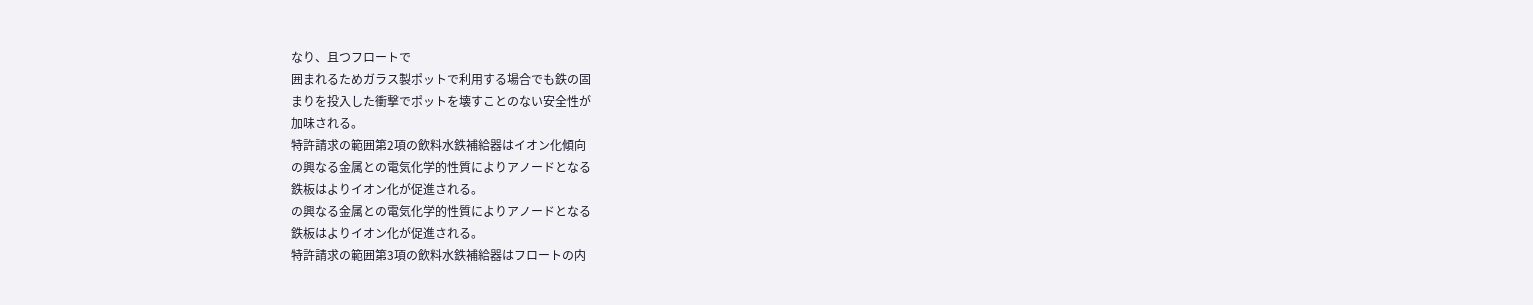なり、且つフロートで
囲まれるためガラス製ポットで利用する場合でも鉄の固
まりを投入した衝撃でポットを壊すことのない安全性が
加味される。
特許請求の範囲第2項の飲料水鉄補給器はイオン化傾向
の興なる金属との電気化学的性質によりアノードとなる
鉄板はよりイオン化が促進される。
の興なる金属との電気化学的性質によりアノードとなる
鉄板はよりイオン化が促進される。
特許請求の範囲第3項の飲料水鉄補給器はフロートの内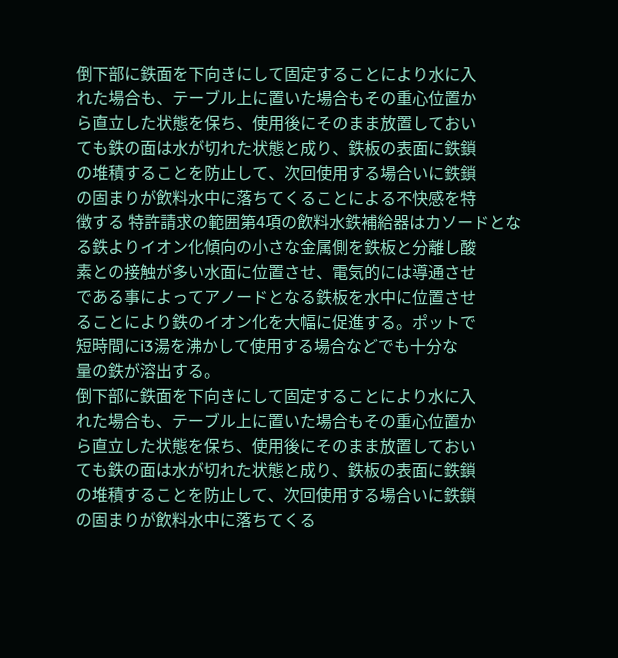倒下部に鉄面を下向きにして固定することにより水に入
れた場合も、テーブル上に置いた場合もその重心位置か
ら直立した状態を保ち、使用後にそのまま放置しておい
ても鉄の面は水が切れた状態と成り、鉄板の表面に鉄鎖
の堆積することを防止して、次回使用する場合いに鉄鎖
の固まりが飲料水中に落ちてくることによる不快感を特
徴する 特許請求の範囲第4項の飲料水鉄補給器はカソードとな
る鉄よりイオン化傾向の小さな金属側を鉄板と分離し酸
素との接触が多い水面に位置させ、電気的には導通させ
である事によってアノードとなる鉄板を水中に位置させ
ることにより鉄のイオン化を大幅に促進する。ポットで
短時間にi3湯を沸かして使用する場合などでも十分な
量の鉄が溶出する。
倒下部に鉄面を下向きにして固定することにより水に入
れた場合も、テーブル上に置いた場合もその重心位置か
ら直立した状態を保ち、使用後にそのまま放置しておい
ても鉄の面は水が切れた状態と成り、鉄板の表面に鉄鎖
の堆積することを防止して、次回使用する場合いに鉄鎖
の固まりが飲料水中に落ちてくる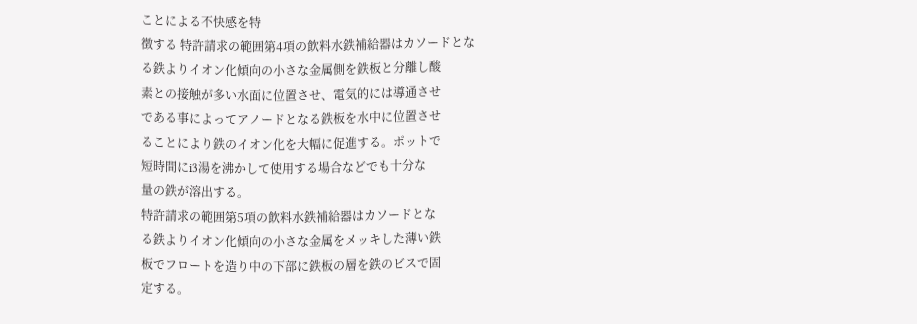ことによる不快感を特
徴する 特許請求の範囲第4項の飲料水鉄補給器はカソードとな
る鉄よりイオン化傾向の小さな金属側を鉄板と分離し酸
素との接触が多い水面に位置させ、電気的には導通させ
である事によってアノードとなる鉄板を水中に位置させ
ることにより鉄のイオン化を大幅に促進する。ポットで
短時間にi3湯を沸かして使用する場合などでも十分な
量の鉄が溶出する。
特許請求の範囲第5項の飲料水鉄補給器はカソードとな
る鉄よりイオン化傾向の小さな金属をメッキした薄い鉄
板でフロートを造り中の下部に鉄板の層を鉄のビスで固
定する。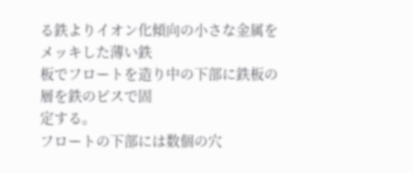る鉄よりイオン化傾向の小さな金属をメッキした薄い鉄
板でフロートを造り中の下部に鉄板の層を鉄のビスで固
定する。
フロートの下部には数個の穴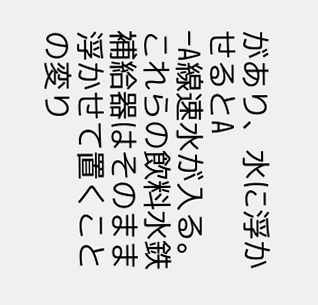があり、水に浮かせるとA
−A線速水が入る。これらの飲料水鉄補給器はそのまま
浮かせて置くことの変り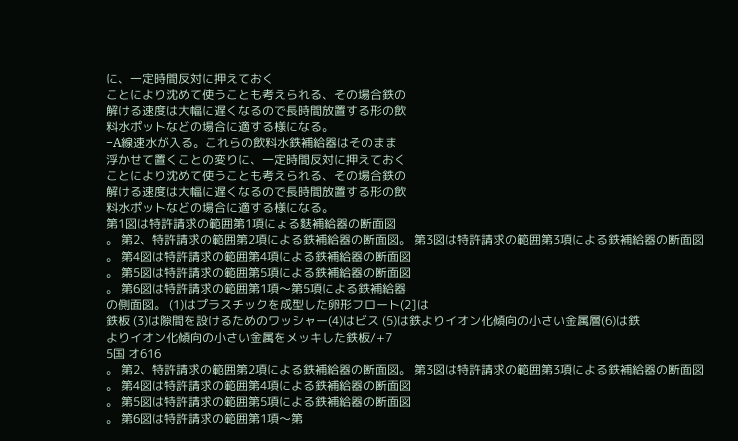に、一定時間反対に押えておく
ことにより沈めて使うことも考えられる、その場合鉄の
解ける速度は大幅に遅くなるので長時間放置する形の飲
料水ポットなどの場合に適する様になる。
−A線速水が入る。これらの飲料水鉄補給器はそのまま
浮かせて置くことの変りに、一定時間反対に押えておく
ことにより沈めて使うことも考えられる、その場合鉄の
解ける速度は大幅に遅くなるので長時間放置する形の飲
料水ポットなどの場合に適する様になる。
第1図は特許請求の範囲第1項にょる麩補給器の断面図
。 第2、特許請求の範囲第2項による鉄補給器の断面図。 第3図は特許請求の範囲第3項による鉄補給器の断面図
。 第4図は特許請求の範囲第4項による鉄補給器の断面図
。 第5図は特許請求の範囲第5項による鉄補給器の断面図
。 第6図は特許請求の範囲第1項〜第5項による鉄補給器
の側面図。 (1)はプラスチックを成型した卵形フロート(2]は
鉄板 (3)は隙間を設けるためのワッシャー(4)はビス (5)は鉄よりイオン化傾向の小さい金属層(6)は鉄
よりイオン化傾向の小さい金属をメッキした鉄板/+7
5国 オ616
。 第2、特許請求の範囲第2項による鉄補給器の断面図。 第3図は特許請求の範囲第3項による鉄補給器の断面図
。 第4図は特許請求の範囲第4項による鉄補給器の断面図
。 第5図は特許請求の範囲第5項による鉄補給器の断面図
。 第6図は特許請求の範囲第1項〜第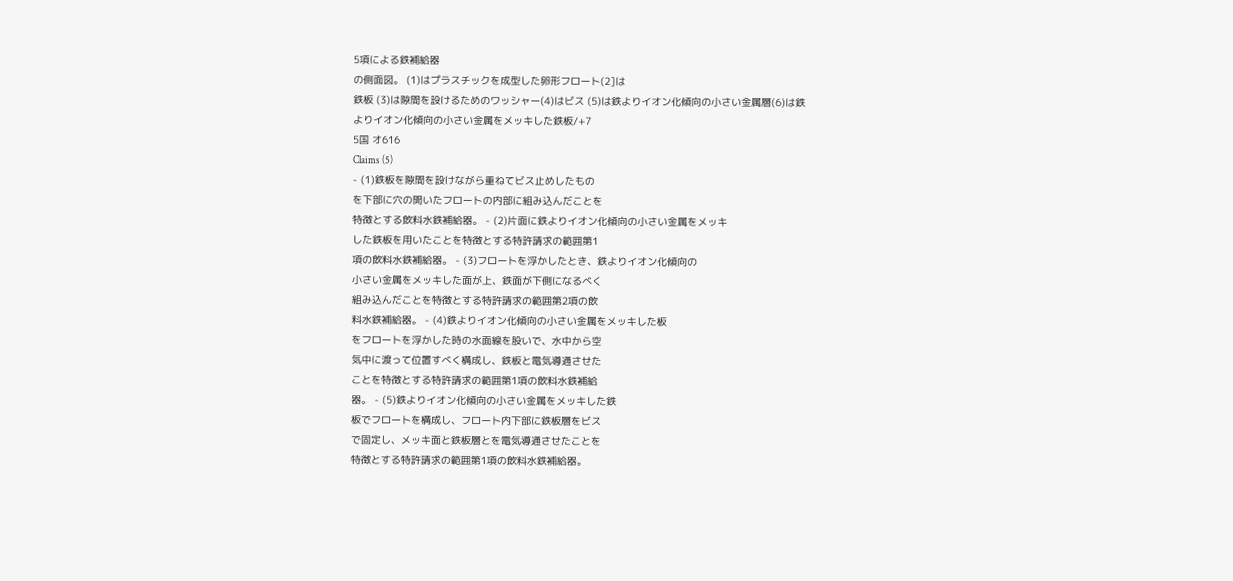5項による鉄補給器
の側面図。 (1)はプラスチックを成型した卵形フロート(2]は
鉄板 (3)は隙間を設けるためのワッシャー(4)はビス (5)は鉄よりイオン化傾向の小さい金属層(6)は鉄
よりイオン化傾向の小さい金属をメッキした鉄板/+7
5国 オ616
Claims (5)
- (1)鉄板を隙間を設けながら重ねてビス止めしたもの
を下部に穴の開いたフロートの内部に組み込んだことを
特徴とする飲料水鉄補給器。 - (2)片面に鉄よりイオン化傾向の小さい金属をメッキ
した鉄板を用いたことを特徴とする特許請求の範囲第1
項の飲料水鉄補給器。 - (3)フロートを浮かしたとき、鉄よりイオン化傾向の
小さい金属をメッキした面が上、鉄面が下側になるべく
組み込んだことを特徴とする特許請求の範囲第2項の飲
料水鉄補給器。 - (4)鉄よりイオン化傾向の小さい金属をメッキした板
をフロートを浮かした時の水面線を股いで、水中から空
気中に渡って位置すべく構成し、鉄板と電気導通させた
ことを特徴とする特許請求の範囲第1項の飲料水鉄補給
器。 - (5)鉄よりイオン化傾向の小さい金属をメッキした鉄
板でフロートを構成し、フロート内下部に鉄板層をビス
で固定し、メッキ面と鉄板層とを電気導通させたことを
特徴とする特許請求の範囲第1項の飲料水鉄補給器。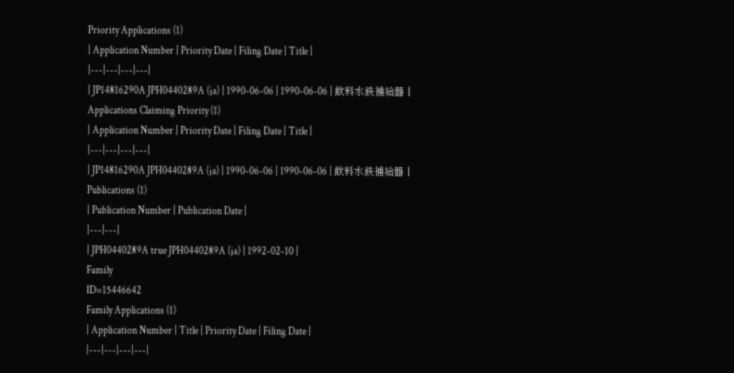Priority Applications (1)
| Application Number | Priority Date | Filing Date | Title |
|---|---|---|---|
| JP14816290A JPH0440289A (ja) | 1990-06-06 | 1990-06-06 | 飲料水鉄補給器 |
Applications Claiming Priority (1)
| Application Number | Priority Date | Filing Date | Title |
|---|---|---|---|
| JP14816290A JPH0440289A (ja) | 1990-06-06 | 1990-06-06 | 飲料水鉄補給器 |
Publications (1)
| Publication Number | Publication Date |
|---|---|
| JPH0440289A true JPH0440289A (ja) | 1992-02-10 |
Family
ID=15446642
Family Applications (1)
| Application Number | Title | Priority Date | Filing Date |
|---|---|---|---|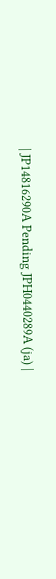| JP14816290A Pending JPH0440289A (ja) |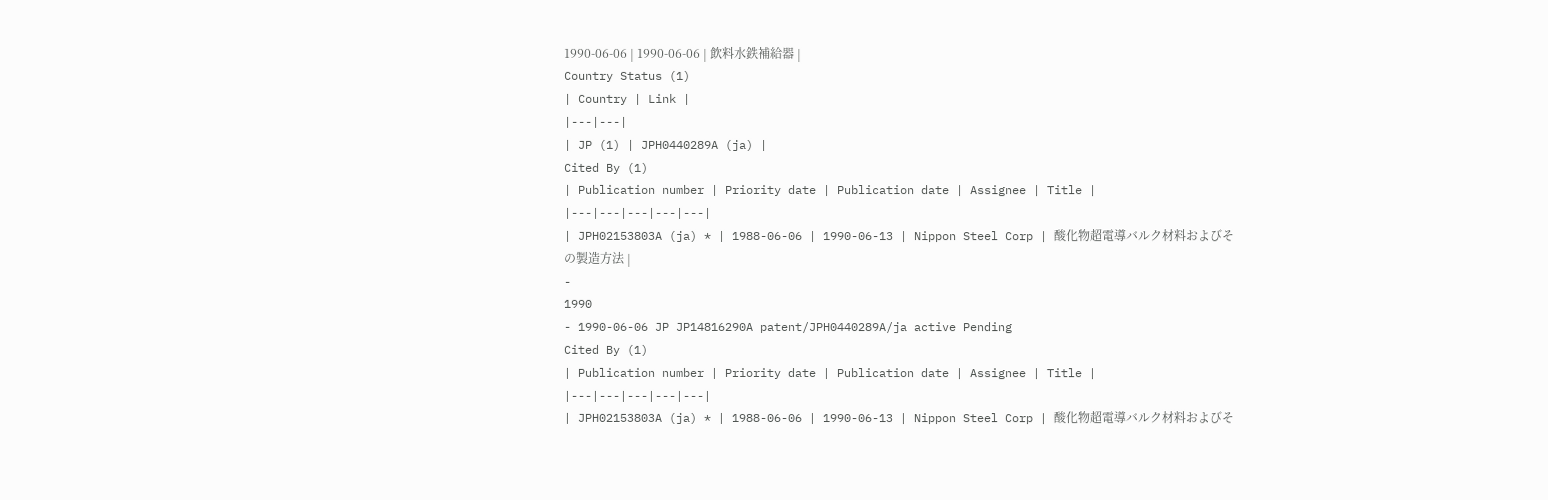1990-06-06 | 1990-06-06 | 飲料水鉄補給器 |
Country Status (1)
| Country | Link |
|---|---|
| JP (1) | JPH0440289A (ja) |
Cited By (1)
| Publication number | Priority date | Publication date | Assignee | Title |
|---|---|---|---|---|
| JPH02153803A (ja) * | 1988-06-06 | 1990-06-13 | Nippon Steel Corp | 酸化物超電導バルク材料およびその製造方法 |
-
1990
- 1990-06-06 JP JP14816290A patent/JPH0440289A/ja active Pending
Cited By (1)
| Publication number | Priority date | Publication date | Assignee | Title |
|---|---|---|---|---|
| JPH02153803A (ja) * | 1988-06-06 | 1990-06-13 | Nippon Steel Corp | 酸化物超電導バルク材料およびそ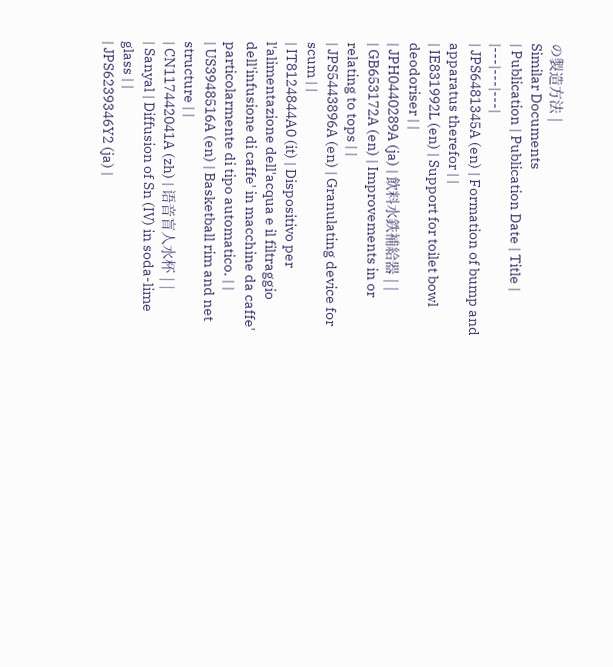の製造方法 |
Similar Documents
| Publication | Publication Date | Title |
|---|---|---|
| JPS6481345A (en) | Formation of bump and apparatus therefor | |
| IE831992L (en) | Support for toilet bowl deodoriser | |
| JPH0440289A (ja) | 飲料水鉄補給器 | |
| GB653172A (en) | Improvements in or relating to tops | |
| JPS5443896A (en) | Granulating device for scum | |
| IT8124844A0 (it) | Dispositivo per l'alimentazione dell'acqua e il filtraggio dell'infusione di caffe' in macchine da caffe' particolarmente di tipo automatico. | |
| US3948516A (en) | Basketball rim and net structure | |
| CN117442041A (zh) | 语音盲人水杯 | |
| Sanyal | Diffusion of Sn (IV) in soda-lime glass | |
| JPS6239346Y2 (ja) |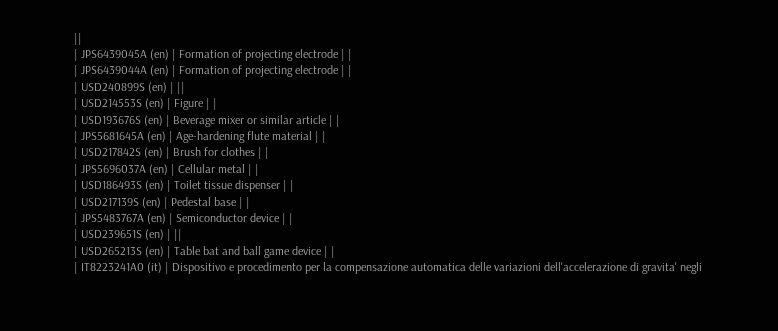||
| JPS6439045A (en) | Formation of projecting electrode | |
| JPS6439044A (en) | Formation of projecting electrode | |
| USD240899S (en) | ||
| USD214553S (en) | Figure | |
| USD193676S (en) | Beverage mixer or similar article | |
| JPS5681645A (en) | Age-hardening flute material | |
| USD217842S (en) | Brush for clothes | |
| JPS5696037A (en) | Cellular metal | |
| USD186493S (en) | Toilet tissue dispenser | |
| USD217139S (en) | Pedestal base | |
| JPS5483767A (en) | Semiconductor device | |
| USD239651S (en) | ||
| USD265213S (en) | Table bat and ball game device | |
| IT8223241A0 (it) | Dispositivo e procedimento per la compensazione automatica delle variazioni dell'accelerazione di gravita' negli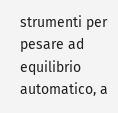strumenti per pesare ad equilibrio automatico, a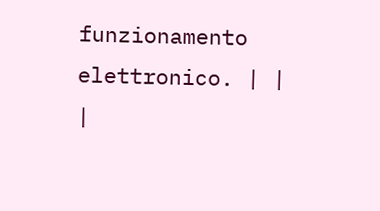funzionamento elettronico. | |
|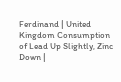Ferdinand | United Kingdom Consumption of Lead Up Slightly, Zinc Down |